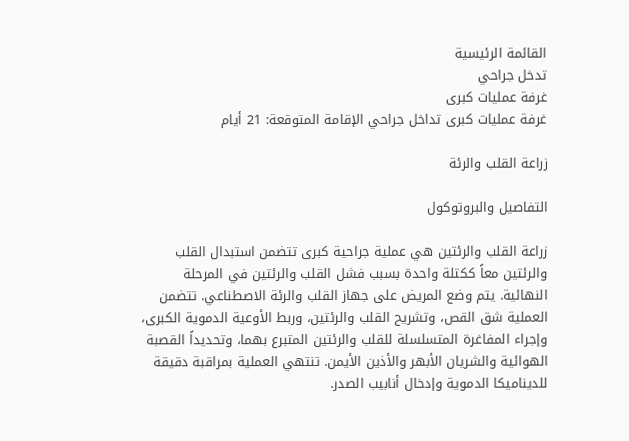القائمة الرئيسية
تدخل جراحي
غرفة عمليات كبرى
غرفة عمليات كبرى تداخل جراحي الإقامة المتوقعة: 21 أيام

زراعة القلب والرئة

التفاصيل والبروتوكول

زراعة القلب والرئتين هي عملية جراحية كبرى تتضمن استبدال القلب والرئتين معاً ككتلة واحدة بسبب فشل القلب والرئتين في المرحلة النهائية. يتم وضع المريض على جهاز القلب والرئة الاصطناعي. تتضمن العملية شق القص، وتشريح القلب والرئتين، وربط الأوعية الدموية الكبرى، وإجراء المفاغرة المتسلسلة للقلب والرئتين المتبرع بهما، وتحديداً القصبة الهوائية والشريان الأبهر والأذين الأيمن. تنتهي العملية بمراقبة دقيقة للديناميكا الدموية وإدخال أنابيب الصدر.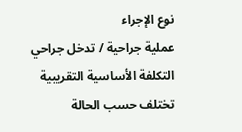نوع الإجراء
عملية جراحية / تدخل جراحي
التكلفة الأساسية التقريبية
تختلف حسب الحالة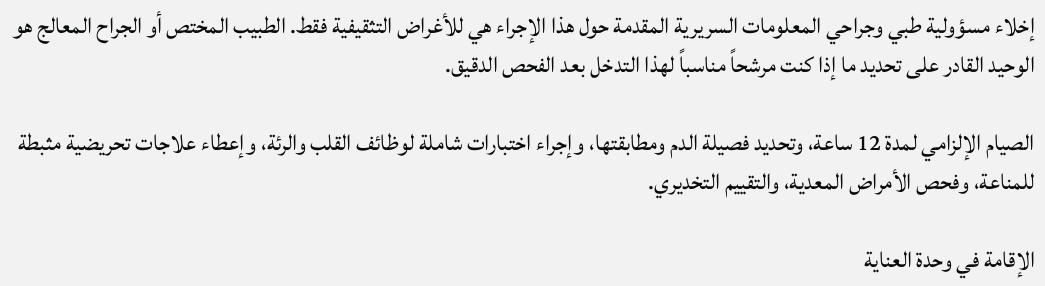إخلاء مسؤولية طبي وجراحي المعلومات السريرية المقدمة حول هذا الإجراء هي للأغراض التثقيفية فقط. الطبيب المختص أو الجراح المعالج هو الوحيد القادر على تحديد ما إذا كنت مرشحاً مناسباً لهذا التدخل بعد الفحص الدقيق.

الصيام الإلزامي لمدة 12 ساعة، وتحديد فصيلة الدم ومطابقتها، وإجراء اختبارات شاملة لوظائف القلب والرئة، وإعطاء علاجات تحريضية مثبطة للمناعة، وفحص الأمراض المعدية، والتقييم التخديري.

الإقامة في وحدة العناية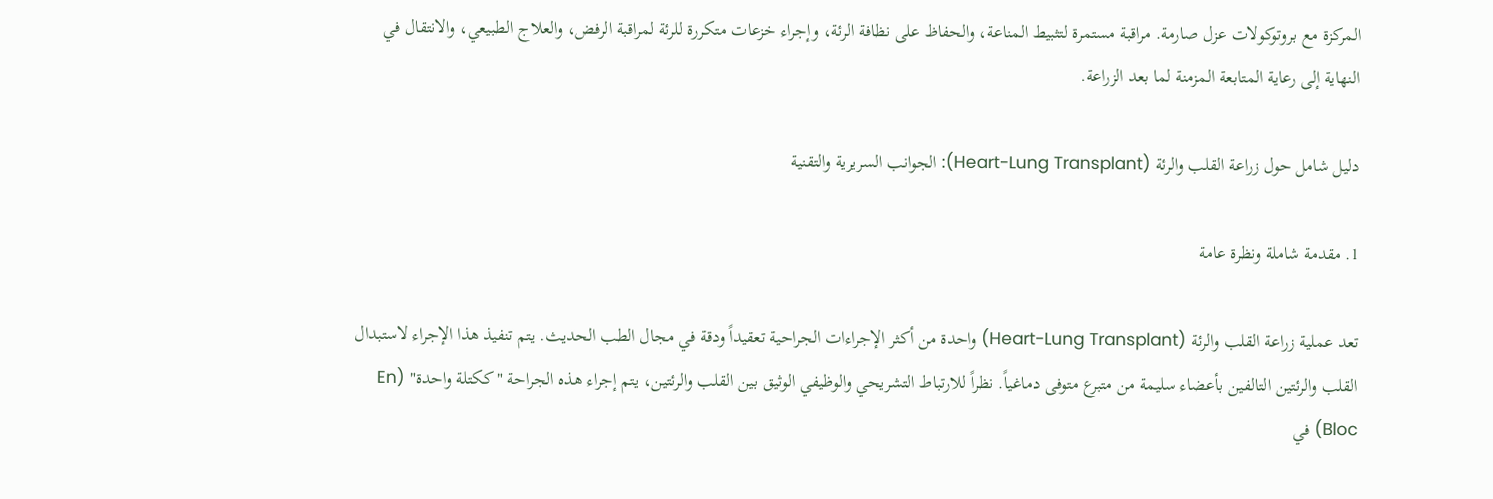المركزة مع بروتوكولات عزل صارمة. مراقبة مستمرة لتثبيط المناعة، والحفاظ على نظافة الرئة، وإجراء خزعات متكررة للرئة لمراقبة الرفض، والعلاج الطبيعي، والانتقال في النهاية إلى رعاية المتابعة المزمنة لما بعد الزراعة.

دليل شامل حول زراعة القلب والرئة (Heart-Lung Transplant): الجوانب السريرية والتقنية

1. مقدمة شاملة ونظرة عامة

تعد عملية زراعة القلب والرئة (Heart-Lung Transplant) واحدة من أكثر الإجراءات الجراحية تعقيداً ودقة في مجال الطب الحديث. يتم تنفيذ هذا الإجراء لاستبدال القلب والرئتين التالفين بأعضاء سليمة من متبرع متوفى دماغياً. نظراً للارتباط التشريحي والوظيفي الوثيق بين القلب والرئتين، يتم إجراء هذه الجراحة "ككتلة واحدة" (En Bloc) في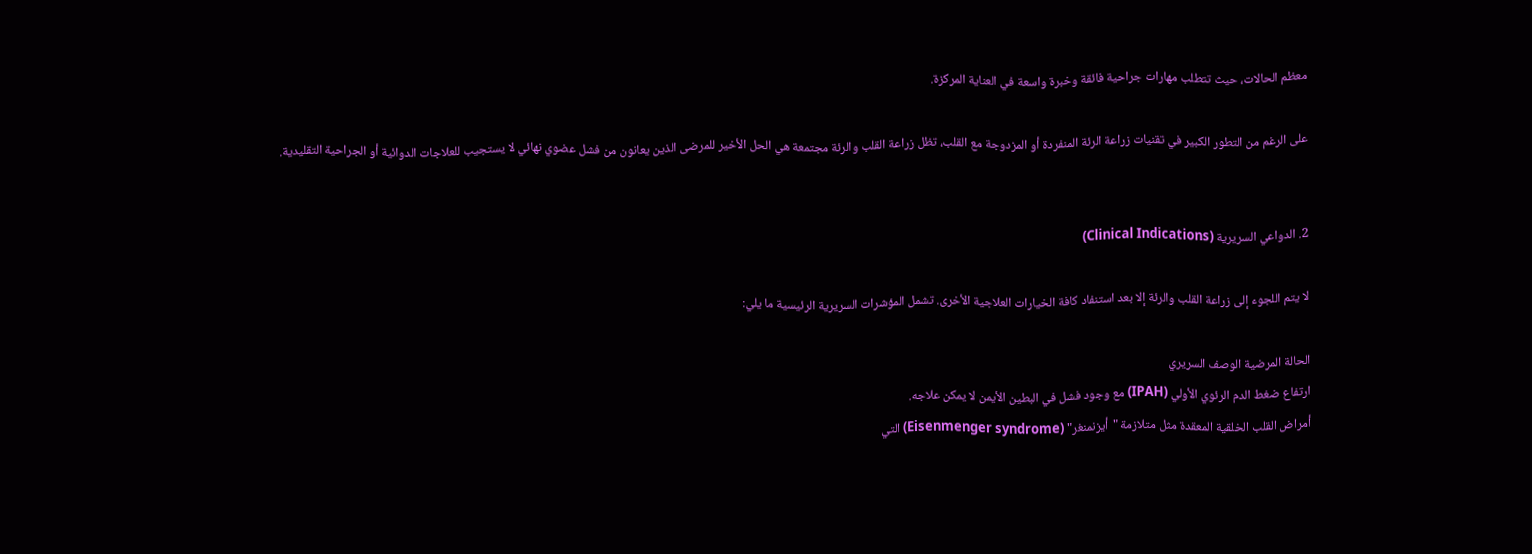معظم الحالات، حيث تتطلب مهارات جراحية فائقة وخبرة واسعة في العناية المركزة.

على الرغم من التطور الكبير في تقنيات زراعة الرئة المنفردة أو المزدوجة مع القلب، تظل زراعة القلب والرئة مجتمعة هي الحل الأخير للمرضى الذين يعانون من فشل عضوي نهائي لا يستجيب للعلاجات الدوائية أو الجراحية التقليدية.


2. الدواعي السريرية (Clinical Indications)

لا يتم اللجوء إلى زراعة القلب والرئة إلا بعد استنفاد كافة الخيارات العلاجية الأخرى. تشمل المؤشرات السريرية الرئيسية ما يلي:

الحالة المرضية الوصف السريري
ارتفاع ضغط الدم الرئوي الأولي (IPAH) مع وجود فشل في البطين الأيمن لا يمكن علاجه.
أمراض القلب الخلقية المعقدة مثل متلازمة "أيزنمنغر" (Eisenmenger syndrome) التي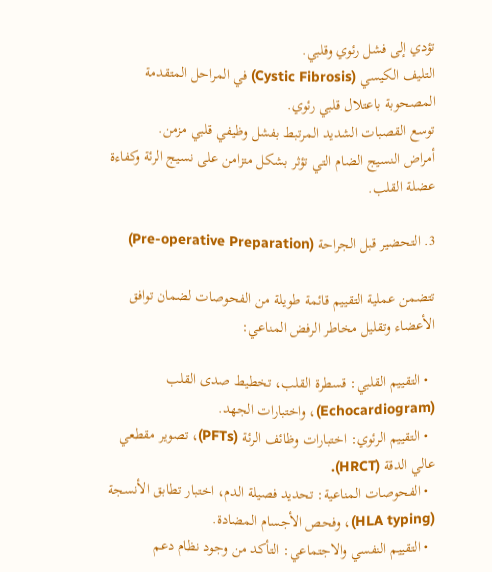تؤدي إلى فشل رئوي وقلبي.
التليف الكيسي (Cystic Fibrosis) في المراحل المتقدمة المصحوبة باعتلال قلبي رئوي.
توسع القصبات الشديد المرتبط بفشل وظيفي قلبي مزمن.
أمراض النسيج الضام التي تؤثر بشكل متزامن على نسيج الرئة وكفاءة عضلة القلب.

3. التحضير قبل الجراحة (Pre-operative Preparation)

تتضمن عملية التقييم قائمة طويلة من الفحوصات لضمان توافق الأعضاء وتقليل مخاطر الرفض المناعي:

  • التقييم القلبي: قسطرة القلب، تخطيط صدى القلب (Echocardiogram)، واختبارات الجهد.
  • التقييم الرئوي: اختبارات وظائف الرئة (PFTs)، تصوير مقطعي عالي الدقة (HRCT).
  • الفحوصات المناعية: تحديد فصيلة الدم، اختبار تطابق الأنسجة (HLA typing)، وفحص الأجسام المضادة.
  • التقييم النفسي والاجتماعي: التأكد من وجود نظام دعم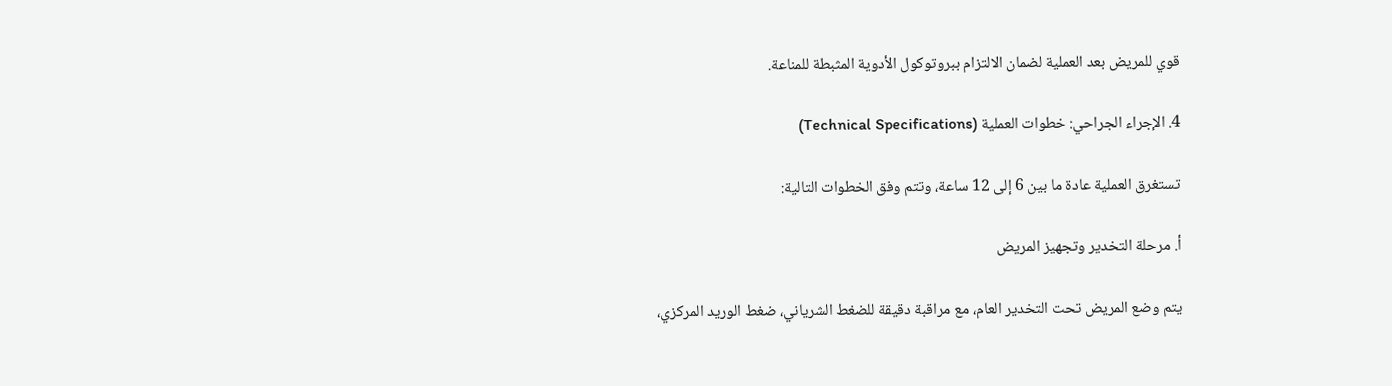قوي للمريض بعد العملية لضمان الالتزام ببروتوكول الأدوية المثبطة للمناعة.

4. الإجراء الجراحي: خطوات العملية (Technical Specifications)

تستغرق العملية عادة ما بين 6 إلى 12 ساعة، وتتم وفق الخطوات التالية:

أ. مرحلة التخدير وتجهيز المريض

يتم وضع المريض تحت التخدير العام، مع مراقبة دقيقة للضغط الشرياني، ضغط الوريد المركزي،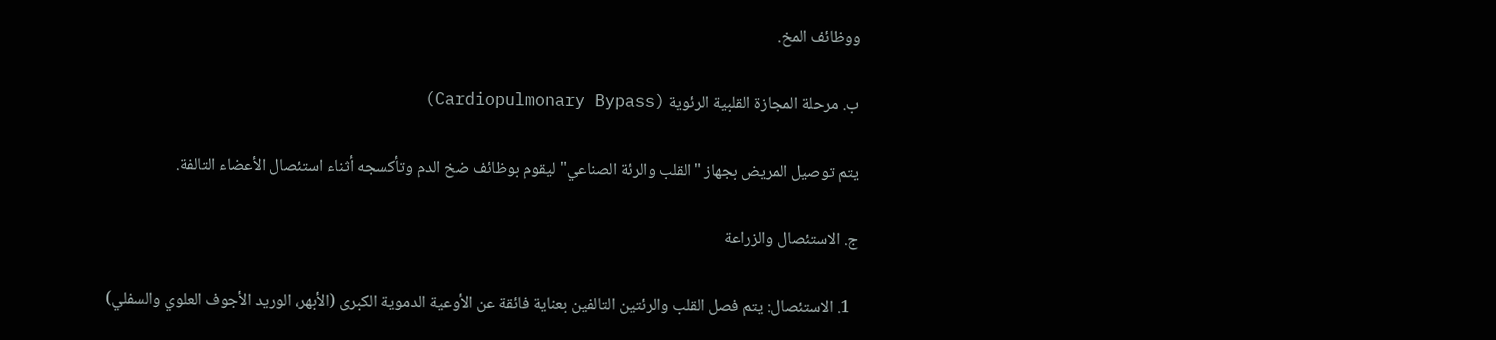ووظائف المخ.

ب. مرحلة المجازة القلبية الرئوية (Cardiopulmonary Bypass)

يتم توصيل المريض بجهاز "القلب والرئة الصناعي" ليقوم بوظائف ضخ الدم وتأكسجه أثناء استئصال الأعضاء التالفة.

ج. الاستئصال والزراعة

  1. الاستئصال: يتم فصل القلب والرئتين التالفين بعناية فائقة عن الأوعية الدموية الكبرى (الأبهر، الوريد الأجوف العلوي والسفلي)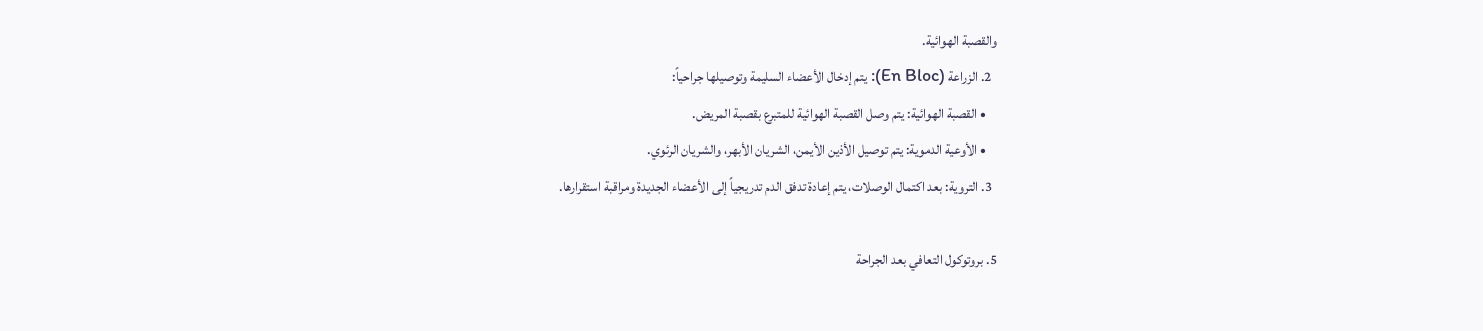والقصبة الهوائية.
  2. الزراعة (En Bloc): يتم إدخال الأعضاء السليمة وتوصيلها جراحياً:
    • القصبة الهوائية: يتم وصل القصبة الهوائية للمتبرع بقصبة المريض.
    • الأوعية الدموية: يتم توصيل الأذين الأيمن، الشريان الأبهر، والشريان الرئوي.
  3. التروية: بعد اكتمال الوصلات، يتم إعادة تدفق الدم تدريجياً إلى الأعضاء الجديدة ومراقبة استقرارها.

5. بروتوكول التعافي بعد الجراحة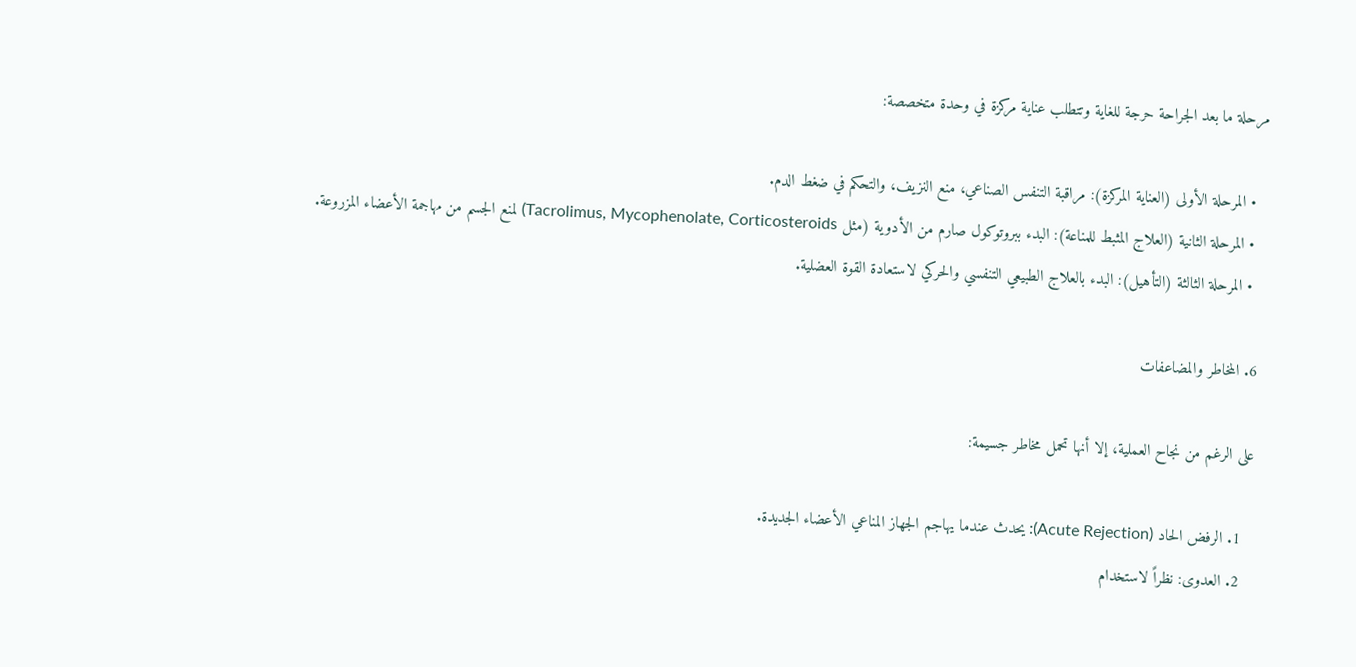مرحلة ما بعد الجراحة حرجة للغاية وتتطلب عناية مركزة في وحدة متخصصة:

  • المرحلة الأولى (العناية المركزة): مراقبة التنفس الصناعي، منع النزيف، والتحكم في ضغط الدم.
  • المرحلة الثانية (العلاج المثبط للمناعة): البدء ببروتوكول صارم من الأدوية (مثل Tacrolimus, Mycophenolate, Corticosteroids) لمنع الجسم من مهاجمة الأعضاء المزروعة.
  • المرحلة الثالثة (التأهيل): البدء بالعلاج الطبيعي التنفسي والحركي لاستعادة القوة العضلية.

6. المخاطر والمضاعفات

على الرغم من نجاح العملية، إلا أنها تحمل مخاطر جسيمة:

  1. الرفض الحاد (Acute Rejection): يحدث عندما يهاجم الجهاز المناعي الأعضاء الجديدة.
  2. العدوى: نظراً لاستخدام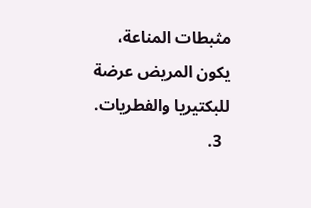مثبطات المناعة، يكون المريض عرضة للبكتيريا والفطريات.
  3.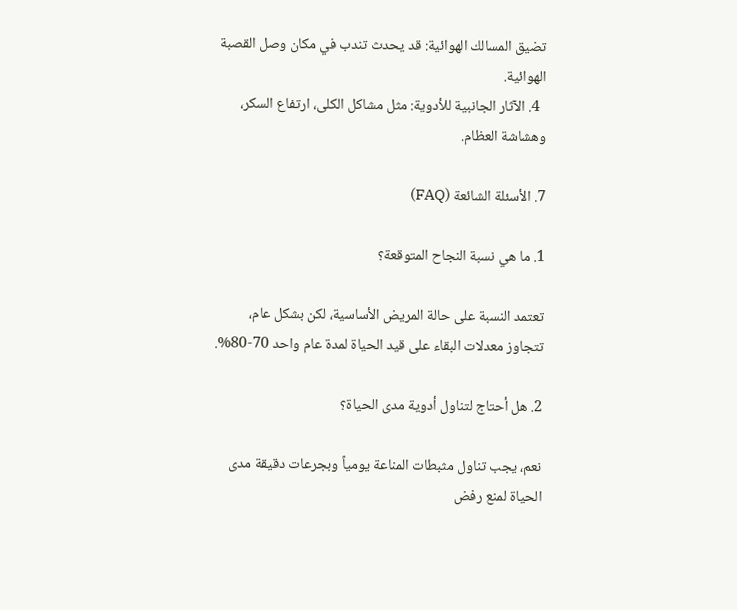تضيق المسالك الهوائية: قد يحدث تندب في مكان وصل القصبة الهوائية.
  4. الآثار الجانبية للأدوية: مثل مشاكل الكلى، ارتفاع السكر، وهشاشة العظام.

7. الأسئلة الشائعة (FAQ)

1. ما هي نسبة النجاح المتوقعة؟

تعتمد النسبة على حالة المريض الأساسية، لكن بشكل عام، تتجاوز معدلات البقاء على قيد الحياة لمدة عام واحد 70-80%.

2. هل أحتاج لتناول أدوية مدى الحياة؟

نعم، يجب تناول مثبطات المناعة يومياً وبجرعات دقيقة مدى الحياة لمنع رفض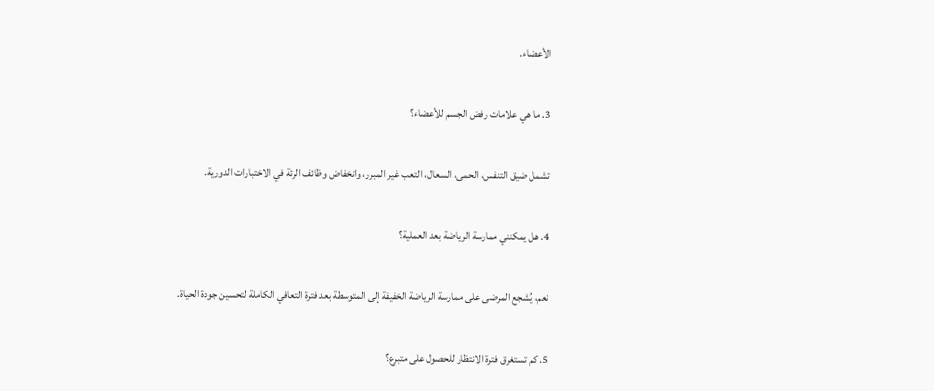الأعضاء.

3. ما هي علامات رفض الجسم للأعضاء؟

تشمل ضيق التنفس، الحمى، السعال، التعب غير المبرر، وانخفاض وظائف الرئة في الاختبارات الدورية.

4. هل يمكنني ممارسة الرياضة بعد العملية؟

نعم، يُشجع المرضى على ممارسة الرياضة الخفيفة إلى المتوسطة بعد فترة التعافي الكاملة لتحسين جودة الحياة.

5. كم تستغرق فترة الانتظار للحصول على متبرع؟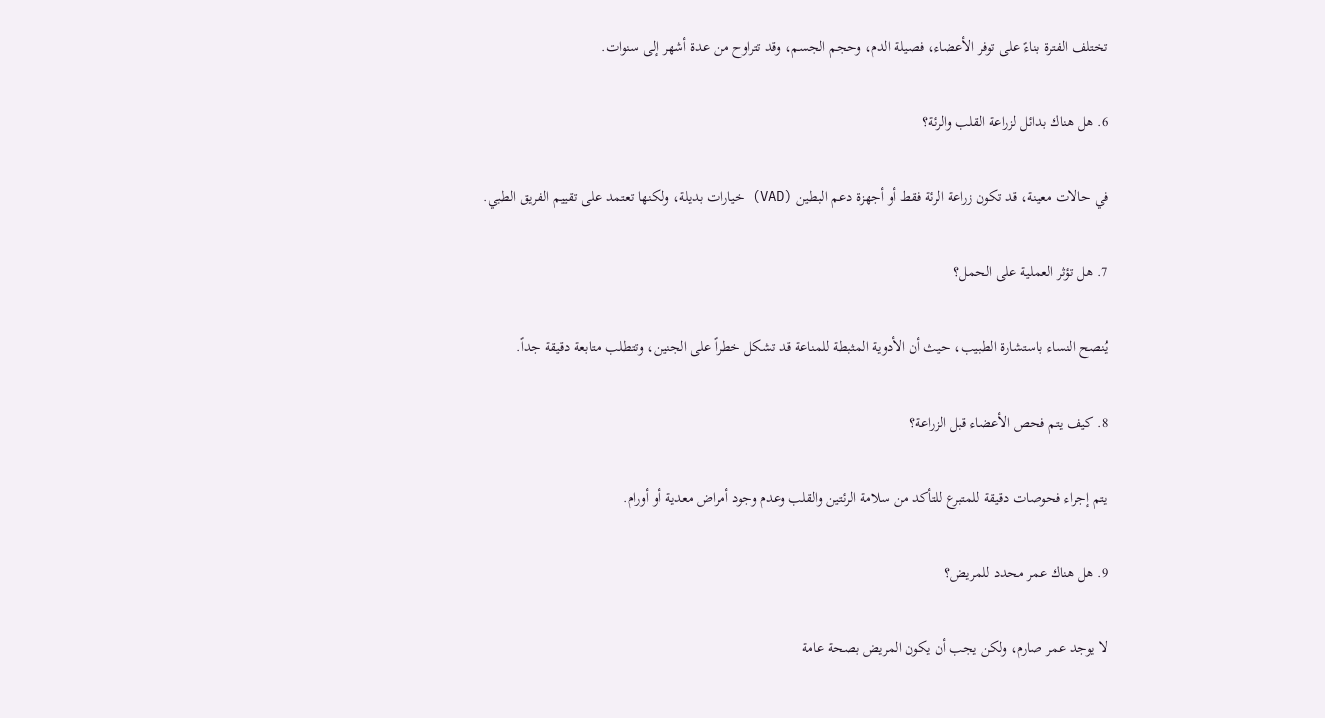تختلف الفترة بناءً على توفر الأعضاء، فصيلة الدم، وحجم الجسم، وقد تتراوح من عدة أشهر إلى سنوات.

6. هل هناك بدائل لزراعة القلب والرئة؟

في حالات معينة، قد تكون زراعة الرئة فقط أو أجهزة دعم البطين (VAD) خيارات بديلة، ولكنها تعتمد على تقييم الفريق الطبي.

7. هل تؤثر العملية على الحمل؟

يُنصح النساء باستشارة الطبيب، حيث أن الأدوية المثبطة للمناعة قد تشكل خطراً على الجنين، وتتطلب متابعة دقيقة جداً.

8. كيف يتم فحص الأعضاء قبل الزراعة؟

يتم إجراء فحوصات دقيقة للمتبرع للتأكد من سلامة الرئتين والقلب وعدم وجود أمراض معدية أو أورام.

9. هل هناك عمر محدد للمريض؟

لا يوجد عمر صارم، ولكن يجب أن يكون المريض بصحة عامة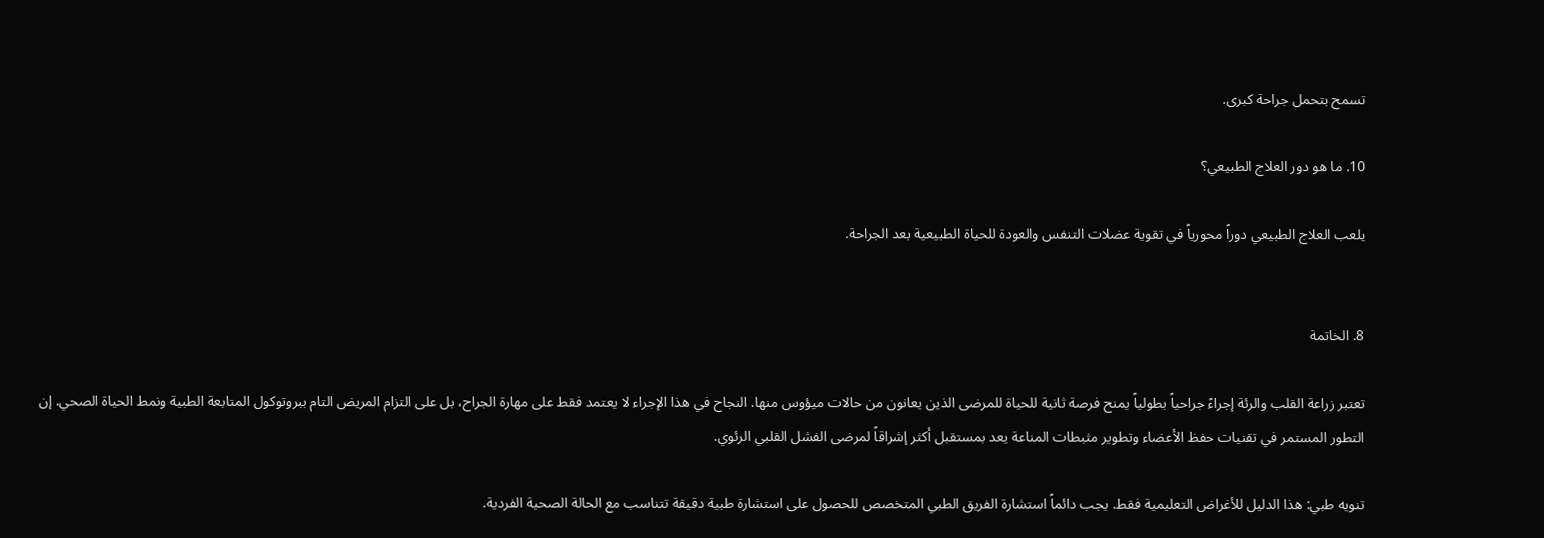تسمح بتحمل جراحة كبرى.

10. ما هو دور العلاج الطبيعي؟

يلعب العلاج الطبيعي دوراً محورياً في تقوية عضلات التنفس والعودة للحياة الطبيعية بعد الجراحة.


8. الخاتمة

تعتبر زراعة القلب والرئة إجراءً جراحياً بطولياً يمنح فرصة ثانية للحياة للمرضى الذين يعانون من حالات ميؤوس منها. النجاح في هذا الإجراء لا يعتمد فقط على مهارة الجراح، بل على التزام المريض التام ببروتوكول المتابعة الطبية ونمط الحياة الصحي. إن التطور المستمر في تقنيات حفظ الأعضاء وتطوير مثبطات المناعة يعد بمستقبل أكثر إشراقاً لمرضى الفشل القلبي الرئوي.

تنويه طبي: هذا الدليل للأغراض التعليمية فقط. يجب دائماً استشارة الفريق الطبي المتخصص للحصول على استشارة طبية دقيقة تتناسب مع الحالة الصحية الفردية.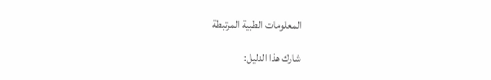المعلومات الطبية المرتبطة

شارك هذا الدليل: